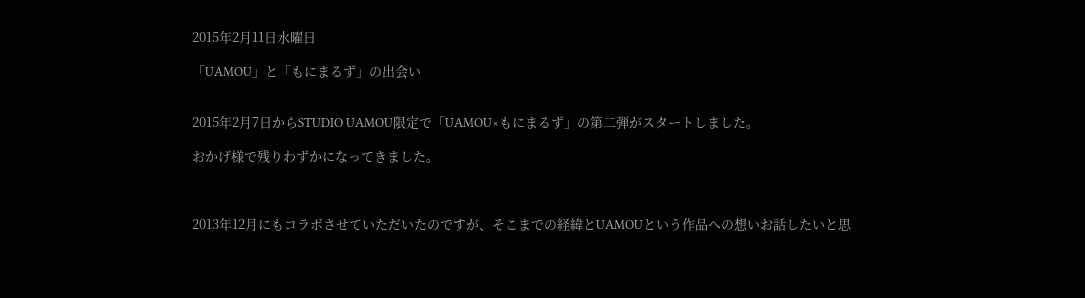2015年2月11日水曜日

「UAMOU」と「もにまるず」の出会い


2015年2月7日からSTUDIO UAMOU限定で「UAMOU×もにまるず」の第二弾がスタートしました。

おかげ様で残りわずかになってきました。



2013年12月にもコラボさせていただいたのですが、そこまでの経緯とUAMOUという作品への想いお話したいと思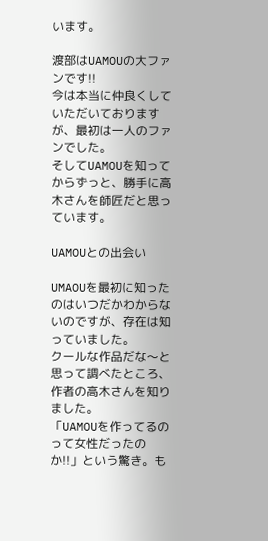います。

渡部はUAMOUの大ファンです!!
今は本当に仲良くしていただいておりますが、最初は一人のファンでした。
そしてUAMOUを知ってからずっと、勝手に高木さんを師匠だと思っています。

UAMOUとの出会い

UMAOUを最初に知ったのはいつだかわからないのですが、存在は知っていました。
クールな作品だな〜と思って調べたところ、作者の高木さんを知りました。
「UAMOUを作ってるのって女性だったのか!!」という驚き。も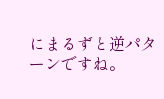にまるずと逆パターンですね。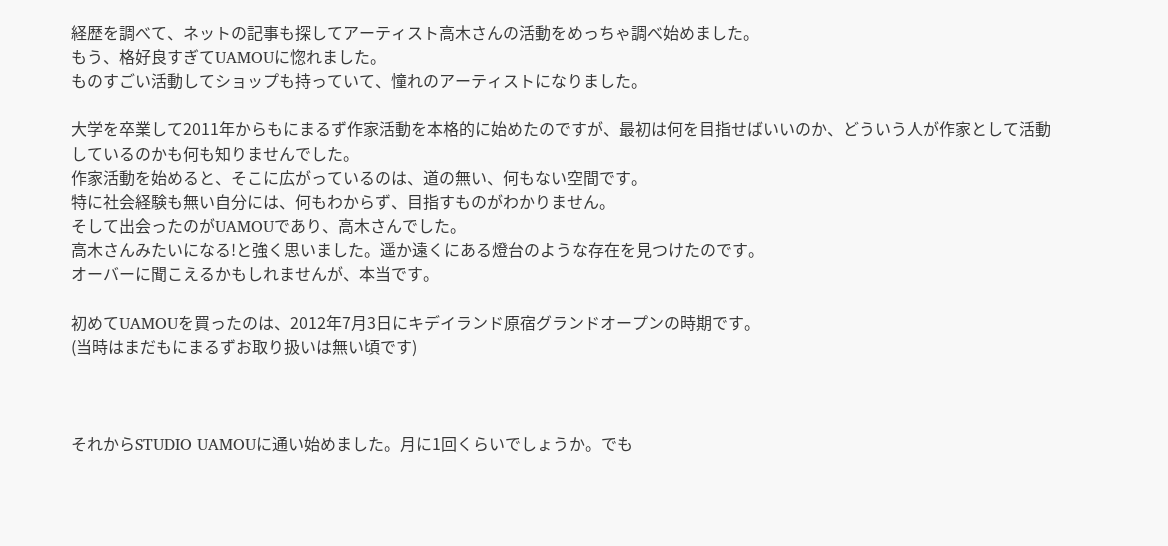経歴を調べて、ネットの記事も探してアーティスト高木さんの活動をめっちゃ調べ始めました。
もう、格好良すぎてUAMOUに惚れました。
ものすごい活動してショップも持っていて、憧れのアーティストになりました。

大学を卒業して2011年からもにまるず作家活動を本格的に始めたのですが、最初は何を目指せばいいのか、どういう人が作家として活動しているのかも何も知りませんでした。
作家活動を始めると、そこに広がっているのは、道の無い、何もない空間です。
特に社会経験も無い自分には、何もわからず、目指すものがわかりません。
そして出会ったのがUAMOUであり、高木さんでした。
高木さんみたいになる!と強く思いました。遥か遠くにある燈台のような存在を見つけたのです。
オーバーに聞こえるかもしれませんが、本当です。

初めてUAMOUを買ったのは、2012年7月3日にキデイランド原宿グランドオープンの時期です。
(当時はまだもにまるずお取り扱いは無い頃です)



それからSTUDIO UAMOUに通い始めました。月に1回くらいでしょうか。でも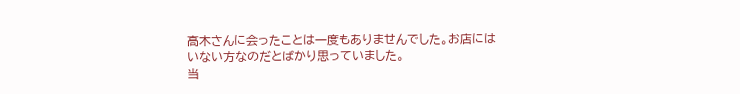高木さんに会ったことは一度もありませんでした。お店にはいない方なのだとばかり思っていました。
当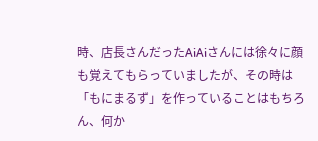時、店長さんだったAiAiさんには徐々に顔も覚えてもらっていましたが、その時は「もにまるず」を作っていることはもちろん、何か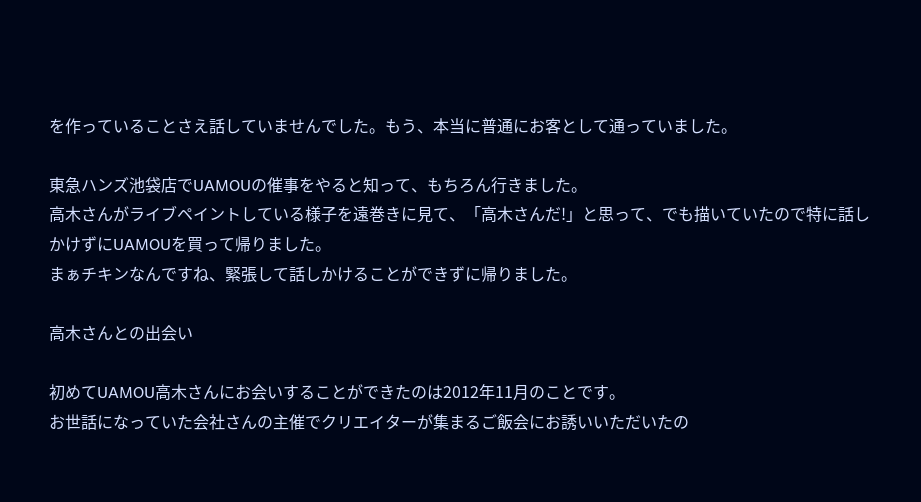を作っていることさえ話していませんでした。もう、本当に普通にお客として通っていました。

東急ハンズ池袋店でUAMOUの催事をやると知って、もちろん行きました。
高木さんがライブペイントしている様子を遠巻きに見て、「高木さんだ!」と思って、でも描いていたので特に話しかけずにUAMOUを買って帰りました。
まぁチキンなんですね、緊張して話しかけることができずに帰りました。

高木さんとの出会い

初めてUAMOU高木さんにお会いすることができたのは2012年11月のことです。
お世話になっていた会社さんの主催でクリエイターが集まるご飯会にお誘いいただいたの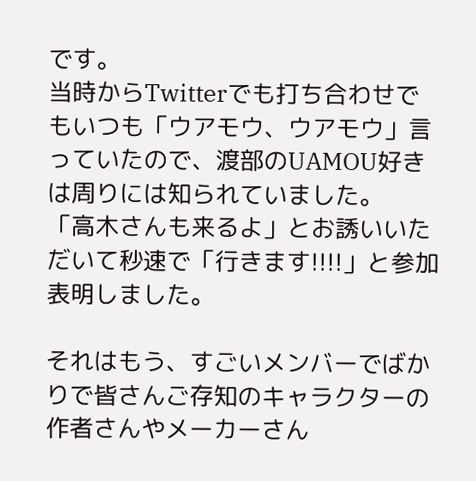です。
当時からTwitterでも打ち合わせでもいつも「ウアモウ、ウアモウ」言っていたので、渡部のUAMOU好きは周りには知られていました。
「高木さんも来るよ」とお誘いいただいて秒速で「行きます!!!!」と参加表明しました。

それはもう、すごいメンバーでばかりで皆さんご存知のキャラクターの作者さんやメーカーさん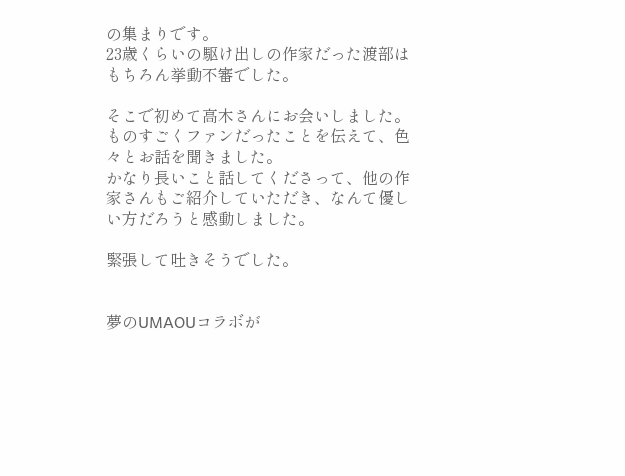の集まりです。
23歳くらいの駆け出しの作家だった渡部はもちろん挙動不審でした。

そこで初めて高木さんにお会いしました。
ものすごくファンだったことを伝えて、色々とお話を聞きました。
かなり長いこと話してくださって、他の作家さんもご紹介していただき、なんて優しい方だろうと感動しました。

緊張して吐きそうでした。


夢のUMAOUコラボが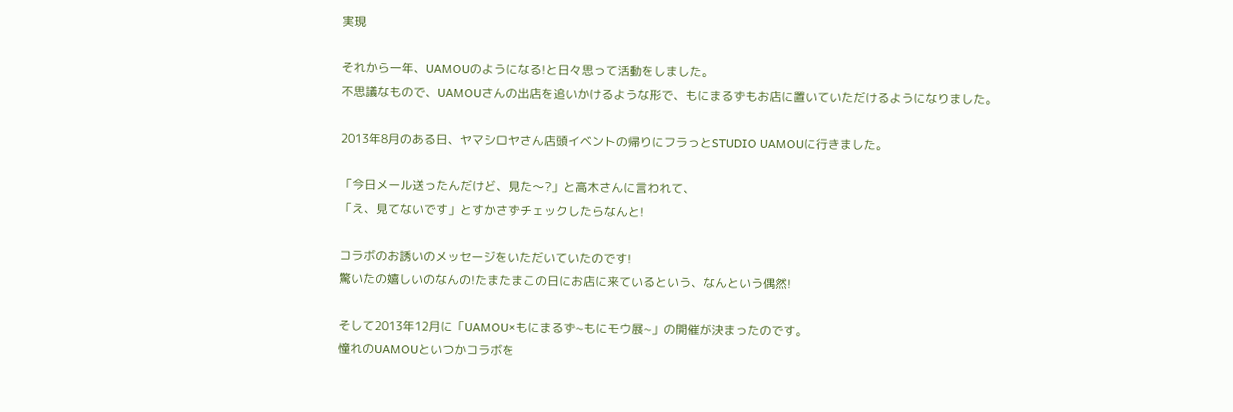実現

それから一年、UAMOUのようになる!と日々思って活動をしました。
不思議なもので、UAMOUさんの出店を追いかけるような形で、もにまるずもお店に置いていただけるようになりました。

2013年8月のある日、ヤマシロヤさん店頭イベントの帰りにフラっとSTUDIO UAMOUに行きました。

「今日メール送ったんだけど、見た〜?」と高木さんに言われて、
「え、見てないです」とすかさずチェックしたらなんと!

コラボのお誘いのメッセージをいただいていたのです!
驚いたの嬉しいのなんの!たまたまこの日にお店に来ているという、なんという偶然!

そして2013年12月に「UAMOU×もにまるず~もにモウ展~」の開催が決まったのです。
憧れのUAMOUといつかコラボを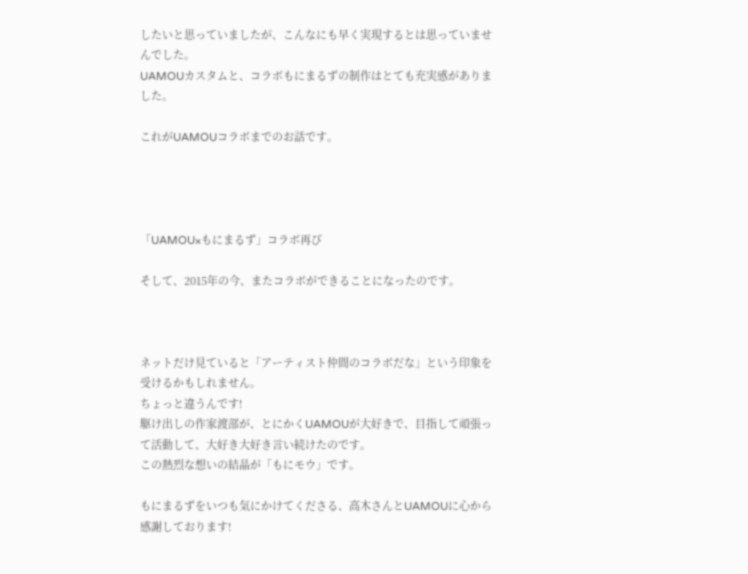したいと思っていましたが、こんなにも早く実現するとは思っていませんでした。
UAMOUカスタムと、コラボもにまるずの制作はとても充実感がありました。

これがUAMOUコラボまでのお話です。




「UAMOU×もにまるず」コラボ再び

そして、2015年の今、またコラボができることになったのです。



ネットだけ見ていると「アーティスト仲間のコラボだな」という印象を受けるかもしれません。
ちょっと違うんです!
駆け出しの作家渡部が、とにかくUAMOUが大好きで、目指して頑張って活動して、大好き大好き言い続けたのです。
この熱烈な想いの結晶が「もにモウ」です。

もにまるずをいつも気にかけてくださる、高木さんとUAMOUに心から感謝しております!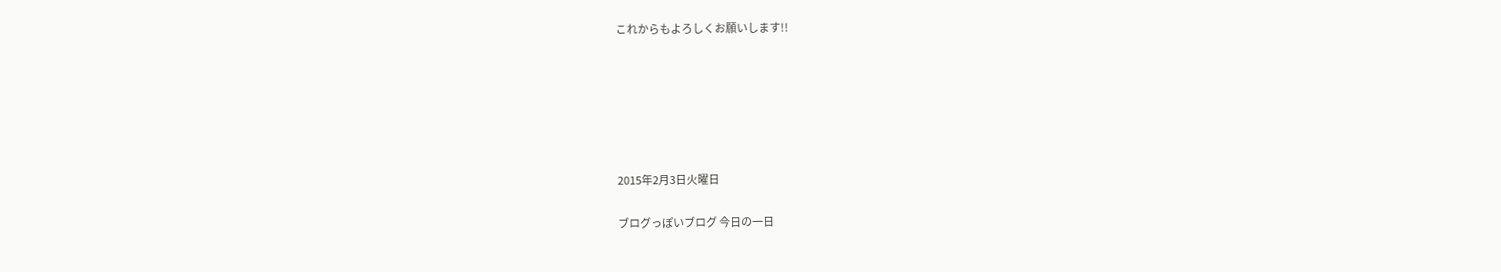これからもよろしくお願いします!!






2015年2月3日火曜日

ブログっぽいブログ 今日の一日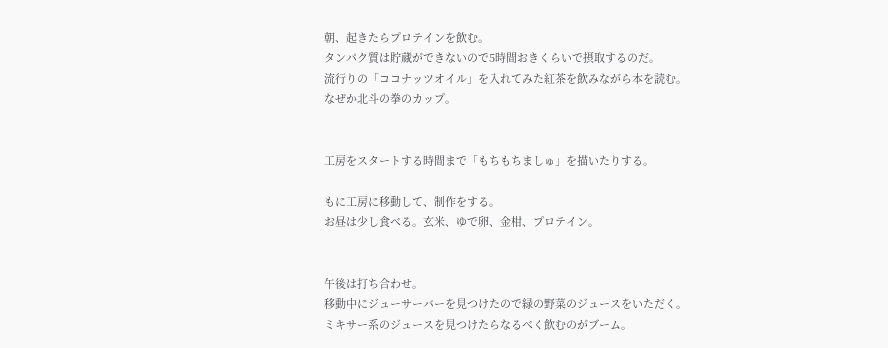朝、起きたらプロテインを飲む。
タンパク質は貯蔵ができないので5時間おきくらいで摂取するのだ。
流行りの「ココナッツオイル」を入れてみた紅茶を飲みながら本を読む。
なぜか北斗の拳のカップ。


工房をスタートする時間まで「もちもちましゅ」を描いたりする。

もに工房に移動して、制作をする。
お昼は少し食べる。玄米、ゆで卵、金柑、プロテイン。


午後は打ち合わせ。
移動中にジューサーバーを見つけたので緑の野菜のジュースをいただく。
ミキサー系のジュースを見つけたらなるべく飲むのがブーム。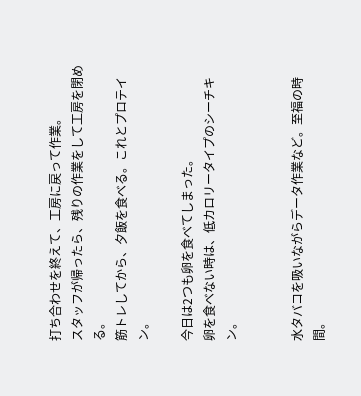打ち合わせを終えて、工房に戻って作業。
スタッフが帰ったら、残りの作業をして工房を閉める。
筋トレしてから、夕飯を食べる。これとプロテイン。

今日は2つも卵を食べてしまった。
卵を食べない時は、低カロリータイプのシーチキン。


水タバコを吸いながらデータ作業など。至福の時間。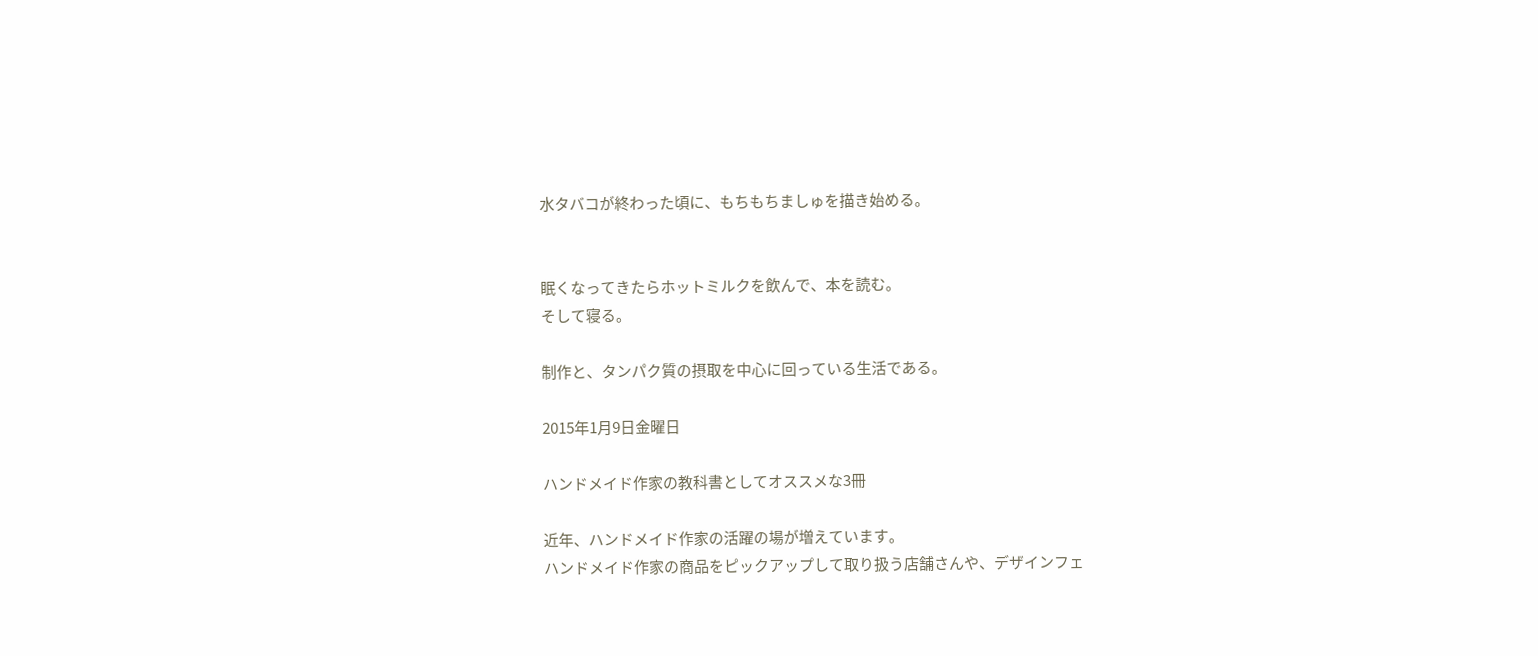水タバコが終わった頃に、もちもちましゅを描き始める。


眠くなってきたらホットミルクを飲んで、本を読む。
そして寝る。

制作と、タンパク質の摂取を中心に回っている生活である。

2015年1月9日金曜日

ハンドメイド作家の教科書としてオススメな3冊

近年、ハンドメイド作家の活躍の場が増えています。
ハンドメイド作家の商品をピックアップして取り扱う店舗さんや、デザインフェ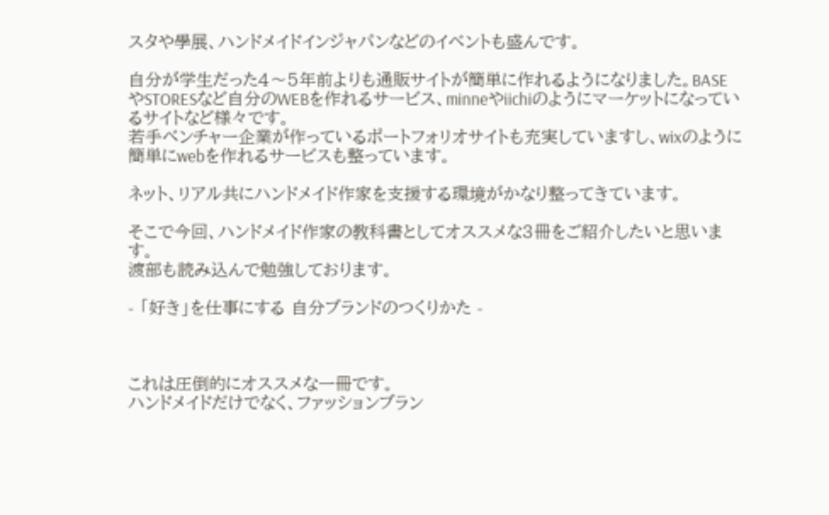スタや學展、ハンドメイドインジャパンなどのイベントも盛んです。

自分が学生だった4〜5年前よりも通販サイトが簡単に作れるようになりました。BASEやSTORESなど自分のWEBを作れるサービス、minneやiichiのようにマーケットになっているサイトなど様々です。
若手ベンチャー企業が作っているポートフォリオサイトも充実していますし、wixのように簡単にwebを作れるサービスも整っています。

ネット、リアル共にハンドメイド作家を支援する環境がかなり整ってきています。

そこで今回、ハンドメイド作家の教科書としてオススメな3冊をご紹介したいと思います。
渡部も読み込んで勉強しております。

- 「好き」を仕事にする 自分ブランドのつくりかた -



これは圧倒的にオススメな一冊です。
ハンドメイドだけでなく、ファッションブラン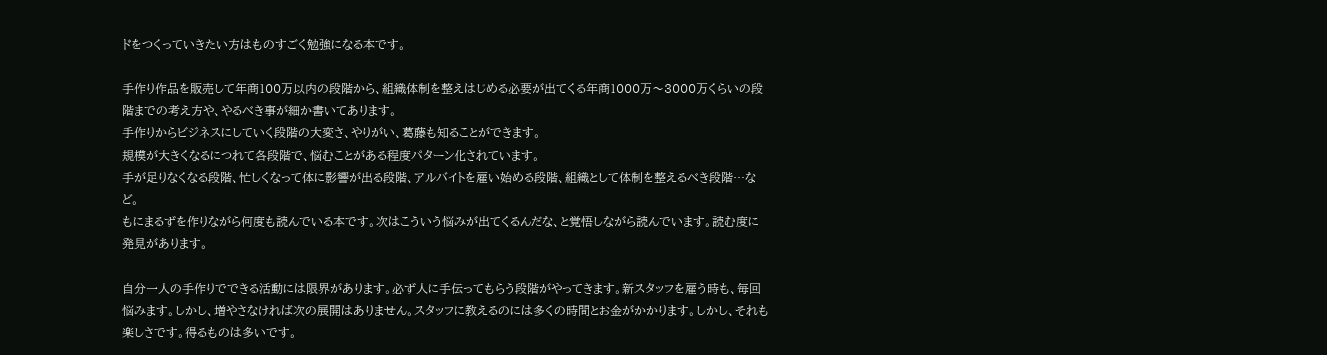ドをつくっていきたい方はものすごく勉強になる本です。

手作り作品を販売して年商100万以内の段階から、組織体制を整えはじめる必要が出てくる年商1000万〜3000万くらいの段階までの考え方や、やるべき事が細か書いてあります。
手作りからビジネスにしていく段階の大変さ、やりがい、葛藤も知ることができます。
規模が大きくなるにつれて各段階で、悩むことがある程度パターン化されています。
手が足りなくなる段階、忙しくなって体に影響が出る段階、アルバイトを雇い始める段階、組織として体制を整えるべき段階…など。
もにまるずを作りながら何度も読んでいる本です。次はこういう悩みが出てくるんだな、と覚悟しながら読んでいます。読む度に発見があります。

自分一人の手作りでできる活動には限界があります。必ず人に手伝ってもらう段階がやってきます。新スタッフを雇う時も、毎回悩みます。しかし、増やさなければ次の展開はありません。スタッフに教えるのには多くの時間とお金がかかります。しかし、それも楽しさです。得るものは多いです。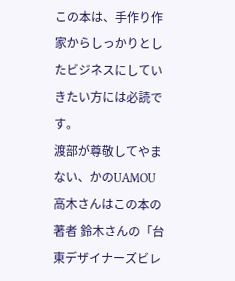この本は、手作り作家からしっかりとしたビジネスにしていきたい方には必読です。
渡部が尊敬してやまない、かのUAMOU高木さんはこの本の著者 鈴木さんの「台東デザイナーズビレ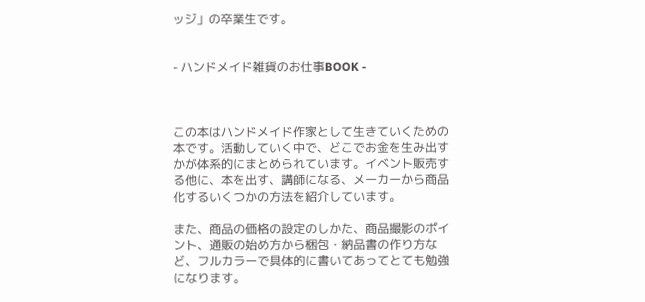ッジ」の卒業生です。


- ハンドメイド雑貨のお仕事BOOK -



この本はハンドメイド作家として生きていくための本です。活動していく中で、どこでお金を生み出すかが体系的にまとめられています。イベント販売する他に、本を出す、講師になる、メーカーから商品化するいくつかの方法を紹介しています。

また、商品の価格の設定のしかた、商品撮影のポイント、通販の始め方から梱包・納品書の作り方など、フルカラーで具体的に書いてあってとても勉強になります。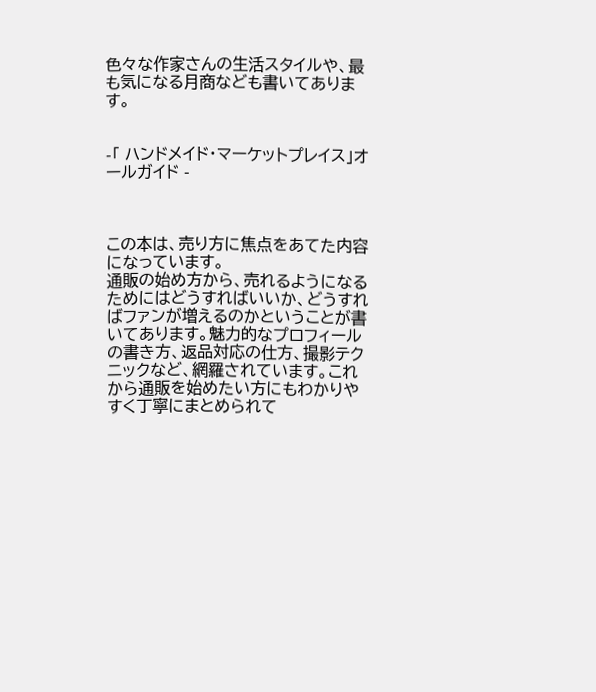色々な作家さんの生活スタイルや、最も気になる月商なども書いてあります。


-「 ハンドメイド・マーケットプレイス」オールガイド -



この本は、売り方に焦点をあてた内容になっています。
通販の始め方から、売れるようになるためにはどうすればいいか、どうすればファンが増えるのかということが書いてあります。魅力的なプロフィールの書き方、返品対応の仕方、撮影テクニックなど、網羅されています。これから通販を始めたい方にもわかりやすく丁寧にまとめられて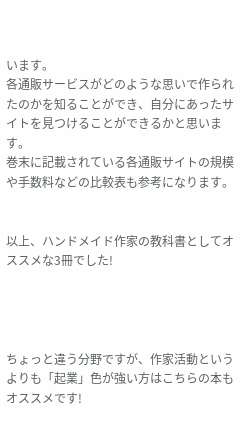います。
各通販サービスがどのような思いで作られたのかを知ることができ、自分にあったサイトを見つけることができるかと思います。
巻末に記載されている各通販サイトの規模や手数料などの比較表も参考になります。


以上、ハンドメイド作家の教科書としてオススメな3冊でした!




ちょっと違う分野ですが、作家活動というよりも「起業」色が強い方はこちらの本もオススメです!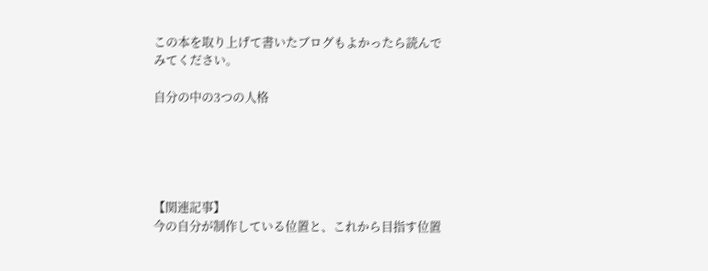この本を取り上げて書いたブログもよかったら読んでみてください。

自分の中の3つの人格





【関連記事】
今の自分が制作している位置と、これから目指す位置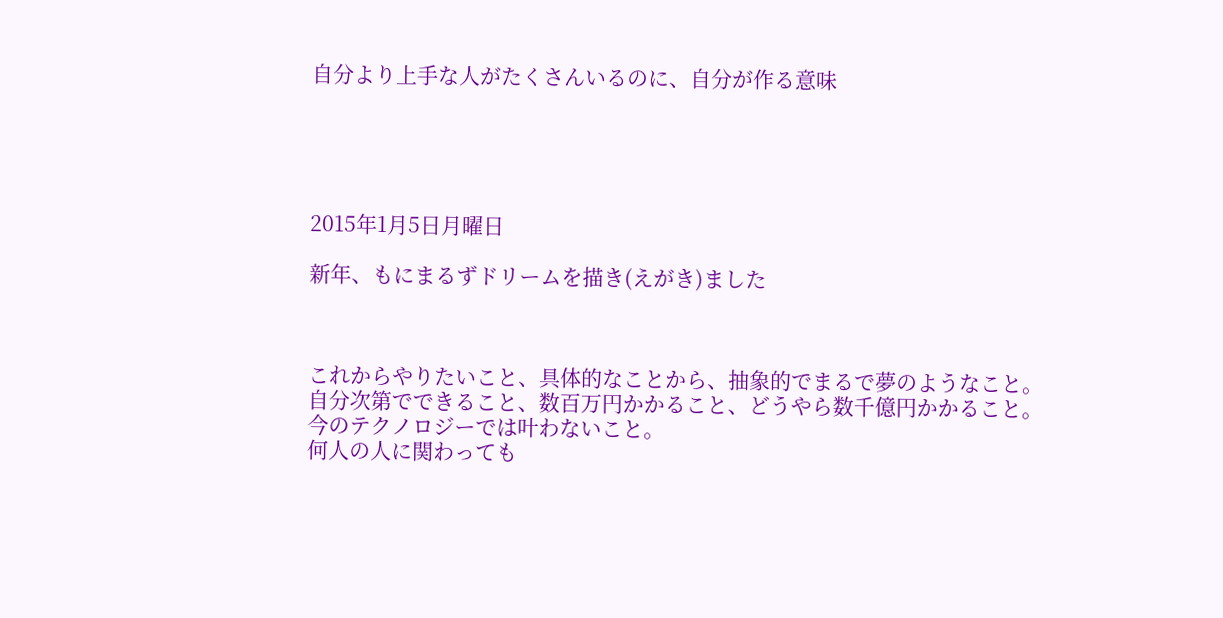自分より上手な人がたくさんいるのに、自分が作る意味





2015年1月5日月曜日

新年、もにまるずドリームを描き(えがき)ました



これからやりたいこと、具体的なことから、抽象的でまるで夢のようなこと。
自分次第でできること、数百万円かかること、どうやら数千億円かかること。
今のテクノロジーでは叶わないこと。
何人の人に関わっても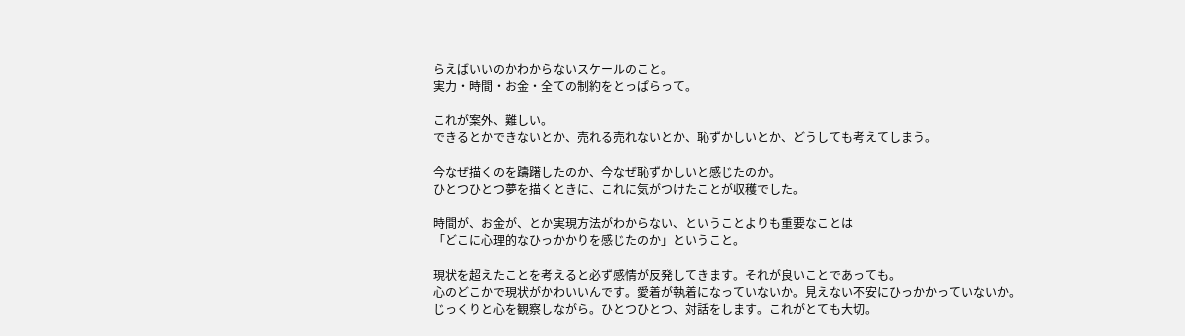らえばいいのかわからないスケールのこと。
実力・時間・お金・全ての制約をとっぱらって。

これが案外、難しい。
できるとかできないとか、売れる売れないとか、恥ずかしいとか、どうしても考えてしまう。

今なぜ描くのを躊躇したのか、今なぜ恥ずかしいと感じたのか。
ひとつひとつ夢を描くときに、これに気がつけたことが収穫でした。

時間が、お金が、とか実現方法がわからない、ということよりも重要なことは
「どこに心理的なひっかかりを感じたのか」ということ。

現状を超えたことを考えると必ず感情が反発してきます。それが良いことであっても。
心のどこかで現状がかわいいんです。愛着が執着になっていないか。見えない不安にひっかかっていないか。
じっくりと心を観察しながら。ひとつひとつ、対話をします。これがとても大切。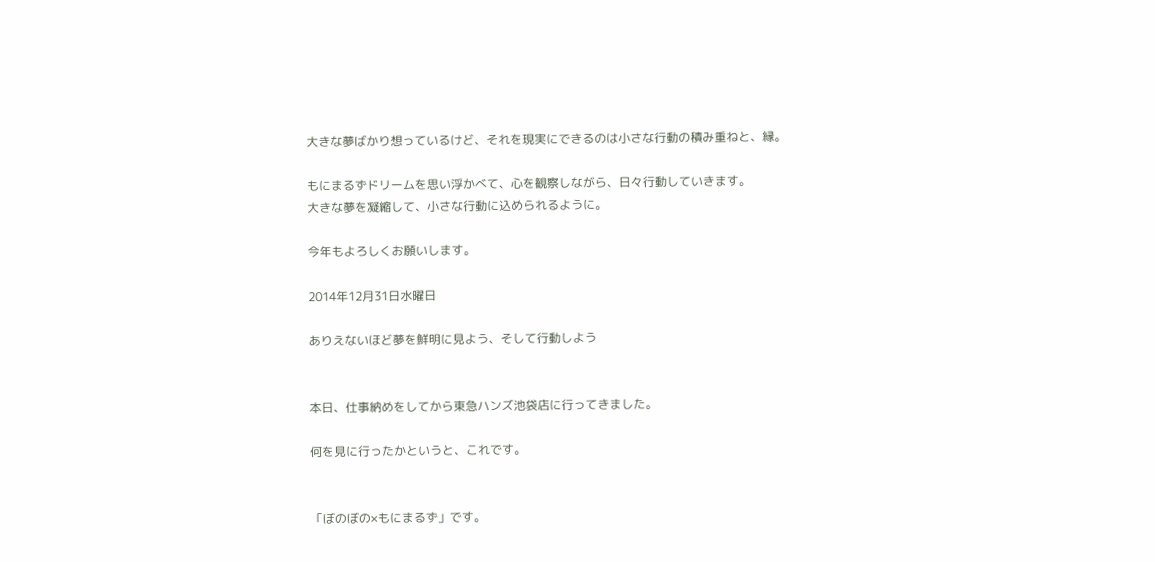大きな夢ばかり想っているけど、それを現実にできるのは小さな行動の積み重ねと、縁。

もにまるずドリームを思い浮かべて、心を観察しながら、日々行動していきます。
大きな夢を凝縮して、小さな行動に込められるように。

今年もよろしくお願いします。

2014年12月31日水曜日

ありえないほど夢を鮮明に見よう、そして行動しよう


本日、仕事納めをしてから東急ハンズ池袋店に行ってきました。

何を見に行ったかというと、これです。


「ぼのぼの×もにまるず」です。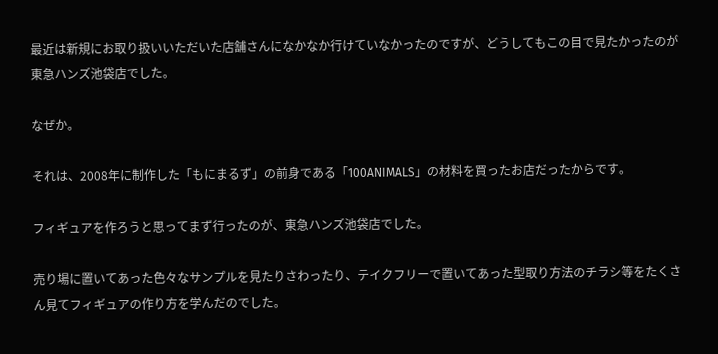最近は新規にお取り扱いいただいた店舗さんになかなか行けていなかったのですが、どうしてもこの目で見たかったのが東急ハンズ池袋店でした。

なぜか。

それは、2008年に制作した「もにまるず」の前身である「100ANIMALS」の材料を買ったお店だったからです。

フィギュアを作ろうと思ってまず行ったのが、東急ハンズ池袋店でした。

売り場に置いてあった色々なサンプルを見たりさわったり、テイクフリーで置いてあった型取り方法のチラシ等をたくさん見てフィギュアの作り方を学んだのでした。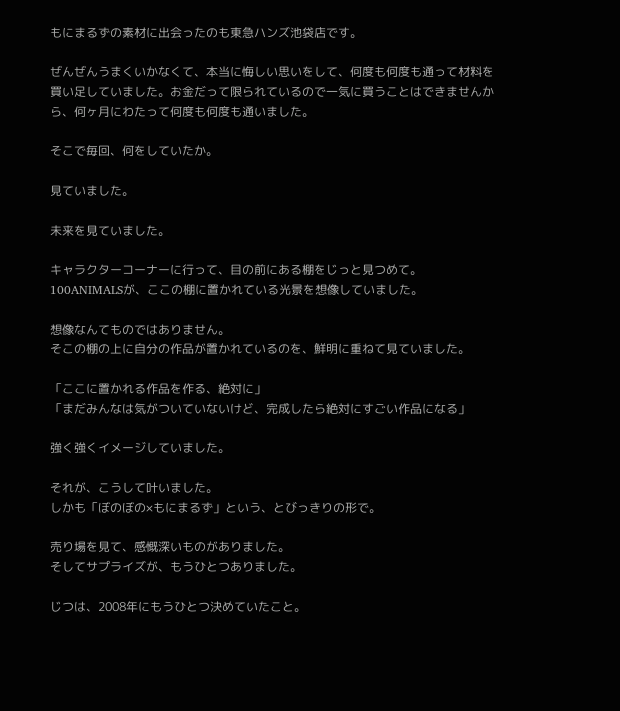もにまるずの素材に出会ったのも東急ハンズ池袋店です。

ぜんぜんうまくいかなくて、本当に悔しい思いをして、何度も何度も通って材料を買い足していました。お金だって限られているので一気に買うことはできませんから、何ヶ月にわたって何度も何度も通いました。

そこで毎回、何をしていたか。

見ていました。

未来を見ていました。

キャラクターコーナーに行って、目の前にある棚をじっと見つめて。
100ANIMALSが、ここの棚に置かれている光景を想像していました。

想像なんてものではありません。
そこの棚の上に自分の作品が置かれているのを、鮮明に重ねて見ていました。

「ここに置かれる作品を作る、絶対に」
「まだみんなは気がついていないけど、完成したら絶対にすごい作品になる」

強く強くイメージしていました。

それが、こうして叶いました。
しかも「ぼのぼの×もにまるず」という、とびっきりの形で。

売り場を見て、感慨深いものがありました。
そしてサプライズが、もうひとつありました。

じつは、2008年にもうひとつ決めていたこと。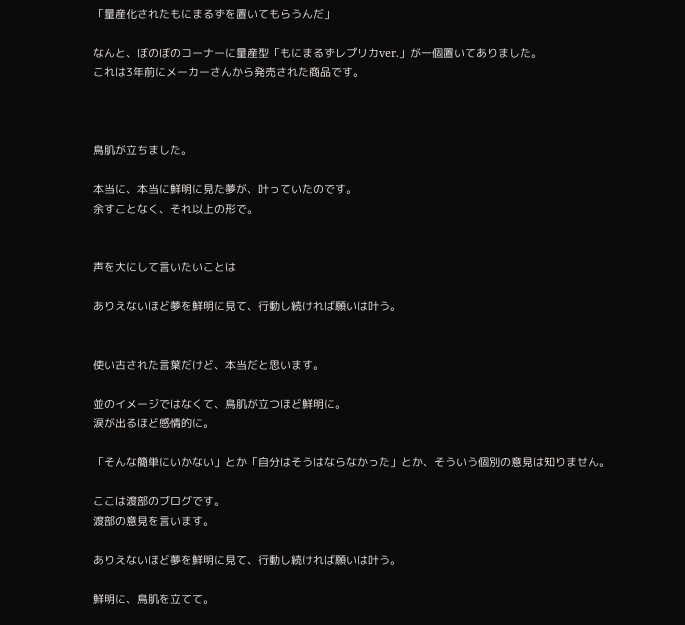「量産化されたもにまるずを置いてもらうんだ」

なんと、ぼのぼのコーナーに量産型「もにまるずレプリカver.」が一個置いてありました。
これは3年前にメーカーさんから発売された商品です。



鳥肌が立ちました。

本当に、本当に鮮明に見た夢が、叶っていたのです。
余すことなく、それ以上の形で。


声を大にして言いたいことは

ありえないほど夢を鮮明に見て、行動し続ければ願いは叶う。


使い古された言葉だけど、本当だと思います。

並のイメージではなくて、鳥肌が立つほど鮮明に。
涙が出るほど感情的に。

「そんな簡単にいかない」とか「自分はそうはならなかった」とか、そういう個別の意見は知りません。

ここは渡部のブログです。
渡部の意見を言います。

ありえないほど夢を鮮明に見て、行動し続ければ願いは叶う。

鮮明に、鳥肌を立てて。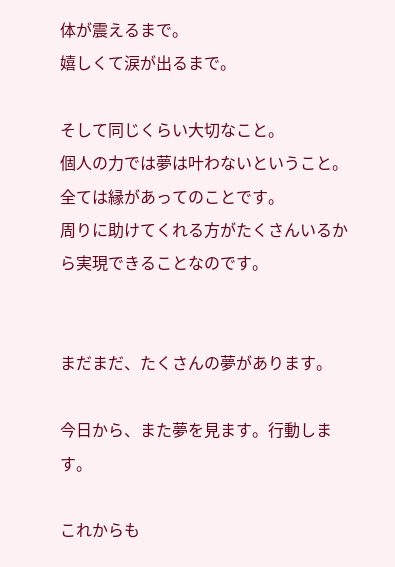体が震えるまで。
嬉しくて涙が出るまで。

そして同じくらい大切なこと。
個人の力では夢は叶わないということ。全ては縁があってのことです。
周りに助けてくれる方がたくさんいるから実現できることなのです。


まだまだ、たくさんの夢があります。

今日から、また夢を見ます。行動します。

これからも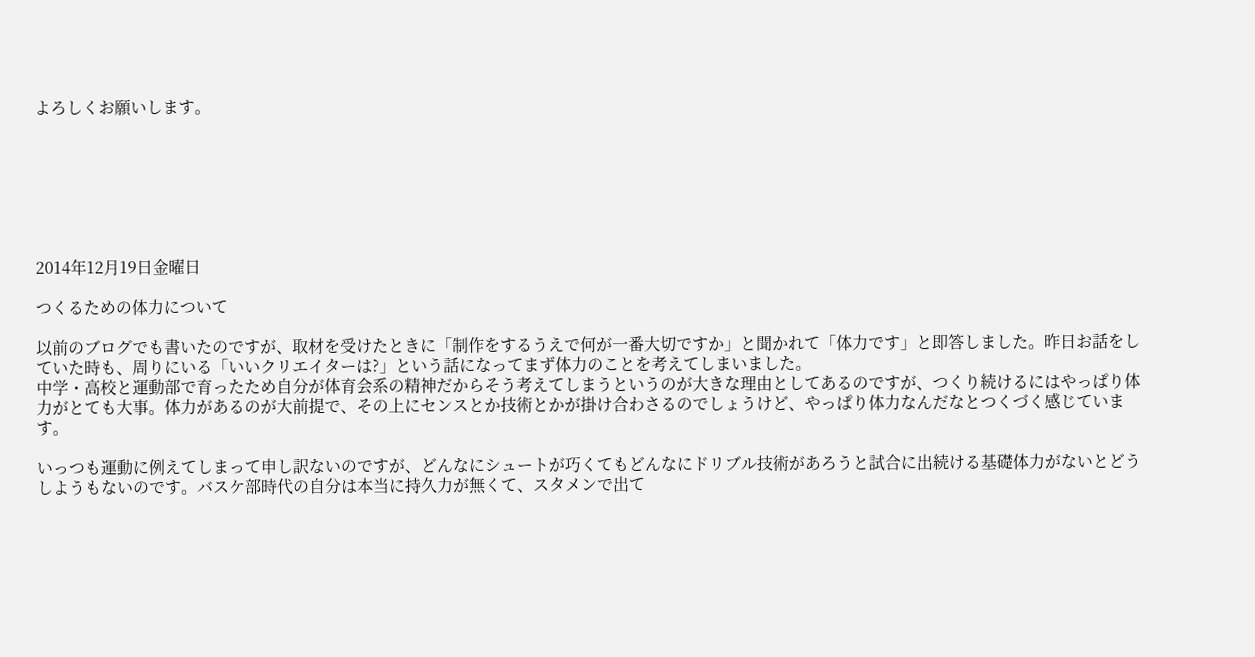よろしくお願いします。







2014年12月19日金曜日

つくるための体力について

以前のブログでも書いたのですが、取材を受けたときに「制作をするうえで何が一番大切ですか」と聞かれて「体力です」と即答しました。昨日お話をしていた時も、周りにいる「いいクリエイターは?」という話になってまず体力のことを考えてしまいました。
中学・高校と運動部で育ったため自分が体育会系の精神だからそう考えてしまうというのが大きな理由としてあるのですが、つくり続けるにはやっぱり体力がとても大事。体力があるのが大前提で、その上にセンスとか技術とかが掛け合わさるのでしょうけど、やっぱり体力なんだなとつくづく感じています。

いっつも運動に例えてしまって申し訳ないのですが、どんなにシュートが巧くてもどんなにドリブル技術があろうと試合に出続ける基礎体力がないとどうしようもないのです。バスケ部時代の自分は本当に持久力が無くて、スタメンで出て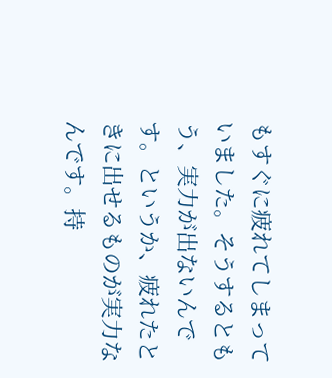もすぐに疲れてしまっていました。そうするともう、実力が出ないんです。というか、疲れたときに出せるものが実力なんです。持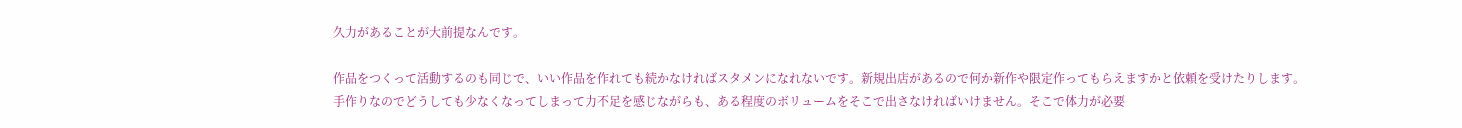久力があることが大前提なんです。

作品をつくって活動するのも同じで、いい作品を作れても続かなければスタメンになれないです。新規出店があるので何か新作や限定作ってもらえますかと依頼を受けたりします。手作りなのでどうしても少なくなってしまって力不足を感じながらも、ある程度のボリュームをそこで出さなければいけません。そこで体力が必要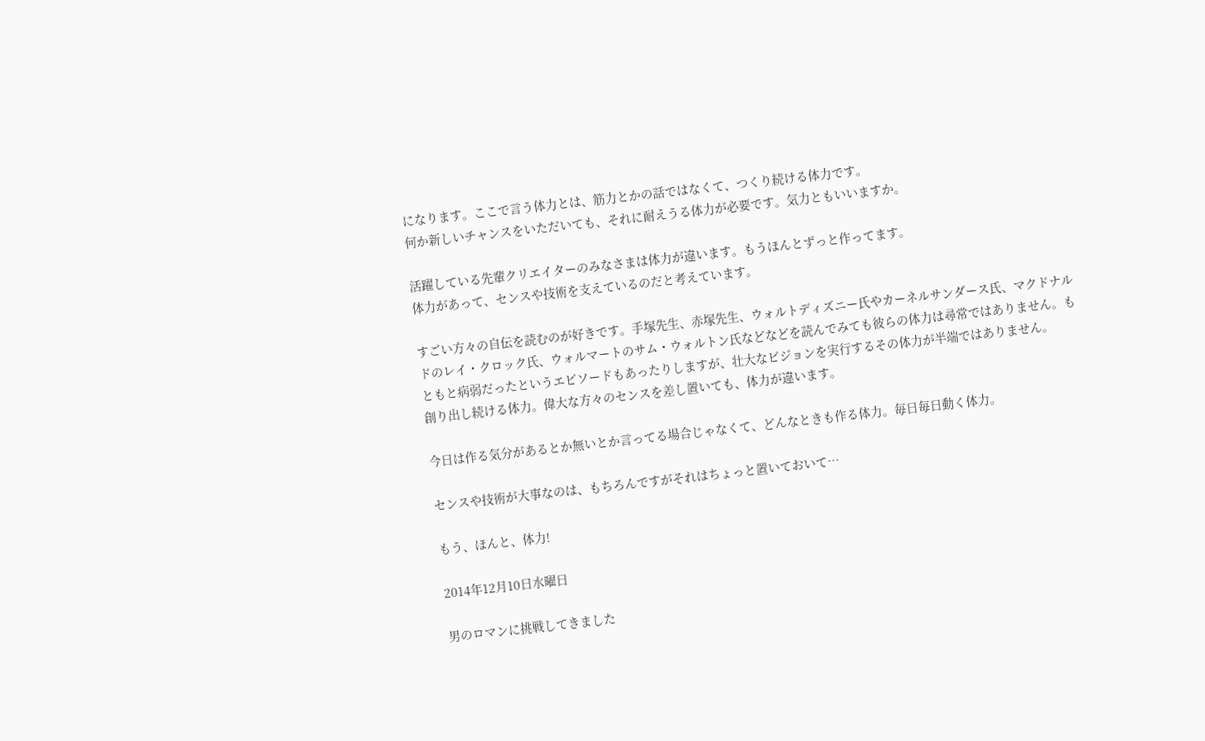になります。ここで言う体力とは、筋力とかの話ではなくて、つくり続ける体力です。
何か新しいチャンスをいただいても、それに耐えうる体力が必要です。気力ともいいますか。

活躍している先輩クリエイターのみなさまは体力が違います。もうほんとずっと作ってます。
体力があって、センスや技術を支えているのだと考えています。

すごい方々の自伝を読むのが好きです。手塚先生、赤塚先生、ウォルトディズニー氏やカーネルサンダース氏、マクドナルドのレイ・クロック氏、ウォルマートのサム・ウォルトン氏などなどを読んでみても彼らの体力は尋常ではありません。もともと病弱だったというエピソードもあったりしますが、壮大なビジョンを実行するその体力が半端ではありません。
創り出し続ける体力。偉大な方々のセンスを差し置いても、体力が違います。

今日は作る気分があるとか無いとか言ってる場合じゃなくて、どんなときも作る体力。毎日毎日動く体力。

センスや技術が大事なのは、もちろんですがそれはちょっと置いておいて…

もう、ほんと、体力!

2014年12月10日水曜日

男のロマンに挑戦してきました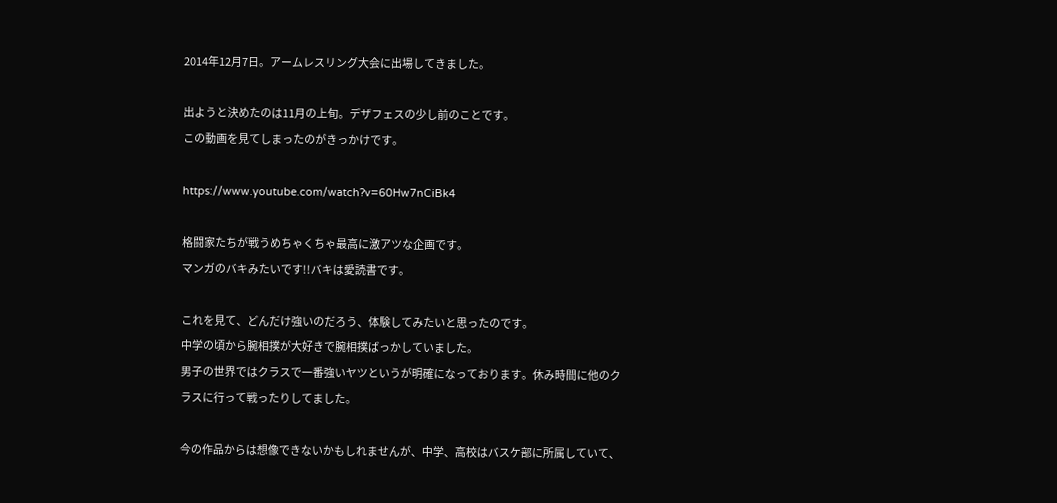2014年12月7日。アームレスリング大会に出場してきました。

出ようと決めたのは11月の上旬。デザフェスの少し前のことです。
この動画を見てしまったのがきっかけです。

https://www.youtube.com/watch?v=60Hw7nCiBk4

格闘家たちが戦うめちゃくちゃ最高に激アツな企画です。
マンガのバキみたいです!!バキは愛読書です。

これを見て、どんだけ強いのだろう、体験してみたいと思ったのです。
中学の頃から腕相撲が大好きで腕相撲ばっかしていました。
男子の世界ではクラスで一番強いヤツというが明確になっております。休み時間に他のクラスに行って戦ったりしてました。

今の作品からは想像できないかもしれませんが、中学、高校はバスケ部に所属していて、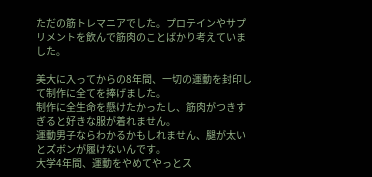ただの筋トレマニアでした。プロテインやサプリメントを飲んで筋肉のことばかり考えていました。

美大に入ってからの8年間、一切の運動を封印して制作に全てを捧げました。
制作に全生命を懸けたかったし、筋肉がつきすぎると好きな服が着れません。
運動男子ならわかるかもしれません、腿が太いとズボンが履けないんです。
大学4年間、運動をやめてやっとス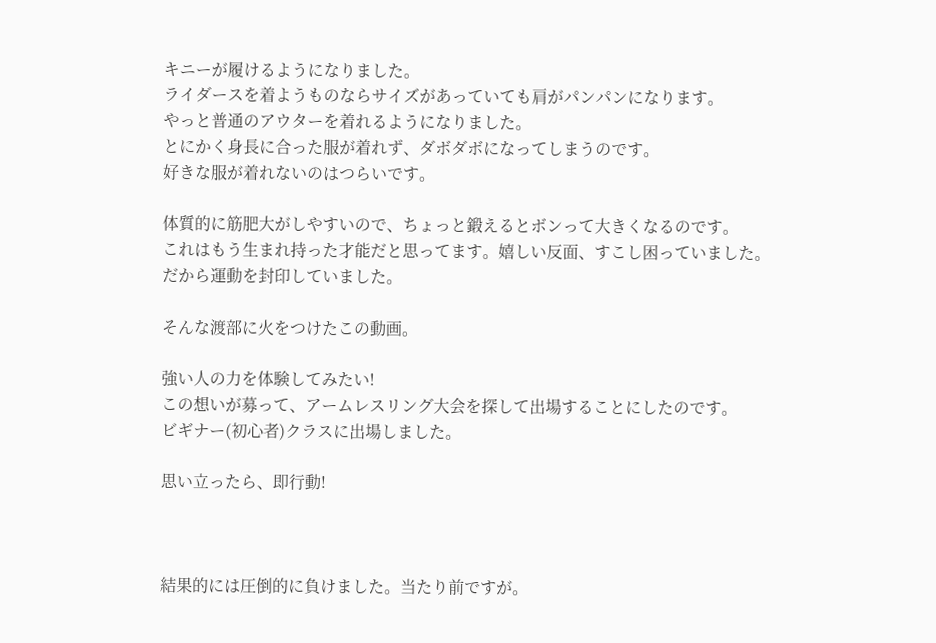キニーが履けるようになりました。
ライダースを着ようものならサイズがあっていても肩がパンパンになります。
やっと普通のアウターを着れるようになりました。
とにかく身長に合った服が着れず、ダボダボになってしまうのです。
好きな服が着れないのはつらいです。

体質的に筋肥大がしやすいので、ちょっと鍛えるとボンって大きくなるのです。
これはもう生まれ持った才能だと思ってます。嬉しい反面、すこし困っていました。
だから運動を封印していました。

そんな渡部に火をつけたこの動画。

強い人の力を体験してみたい!
この想いが募って、アームレスリング大会を探して出場することにしたのです。
ビギナー(初心者)クラスに出場しました。

思い立ったら、即行動!



結果的には圧倒的に負けました。当たり前ですが。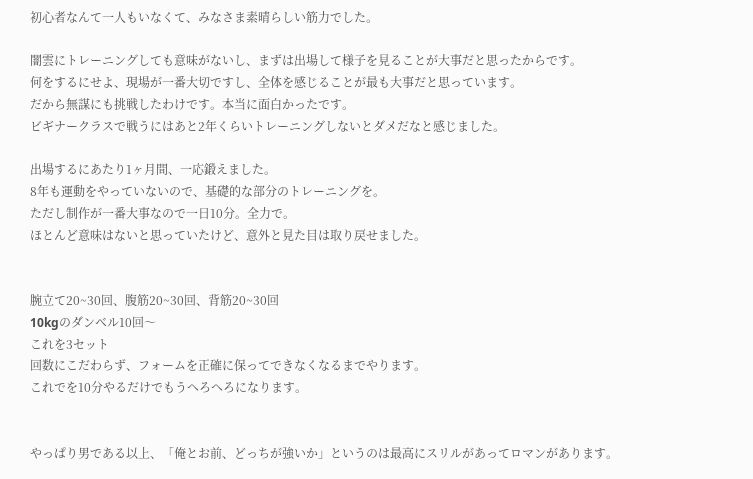初心者なんて一人もいなくて、みなさま素晴らしい筋力でした。

闇雲にトレーニングしても意味がないし、まずは出場して様子を見ることが大事だと思ったからです。
何をするにせよ、現場が一番大切ですし、全体を感じることが最も大事だと思っています。
だから無謀にも挑戦したわけです。本当に面白かったです。
ビギナークラスで戦うにはあと2年くらいトレーニングしないとダメだなと感じました。

出場するにあたり1ヶ月間、一応鍛えました。
8年も運動をやっていないので、基礎的な部分のトレーニングを。
ただし制作が一番大事なので一日10分。全力で。
ほとんど意味はないと思っていたけど、意外と見た目は取り戻せました。


腕立て20~30回、腹筋20~30回、背筋20~30回
10kgのダンベル10回〜
これを3セット
回数にこだわらず、フォームを正確に保ってできなくなるまでやります。
これでを10分やるだけでもうへろへろになります。


やっぱり男である以上、「俺とお前、どっちが強いか」というのは最高にスリルがあってロマンがあります。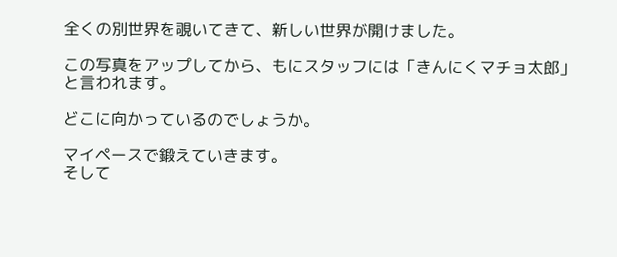全くの別世界を覗いてきて、新しい世界が開けました。

この写真をアップしてから、もにスタッフには「きんにくマチョ太郎」と言われます。

どこに向かっているのでしょうか。

マイペースで鍛えていきます。
そして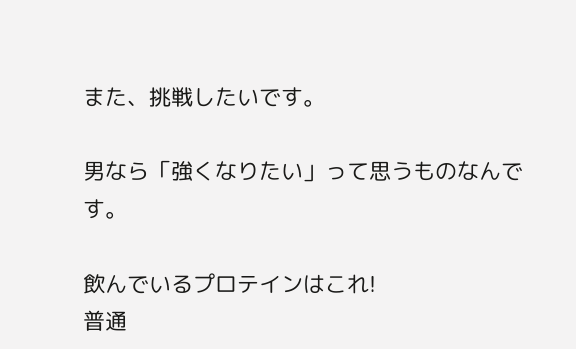また、挑戦したいです。

男なら「強くなりたい」って思うものなんです。

飲んでいるプロテインはこれ!
普通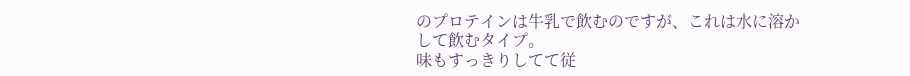のプロテインは牛乳で飲むのですが、これは水に溶かして飲むタイプ。
味もすっきりしてて従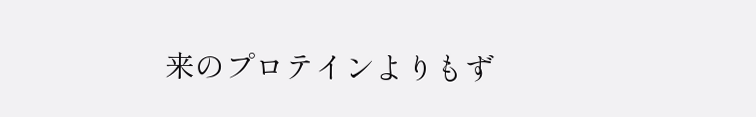来のプロテインよりもず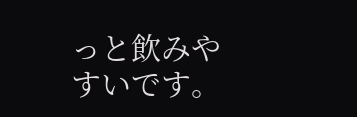っと飲みやすいです。